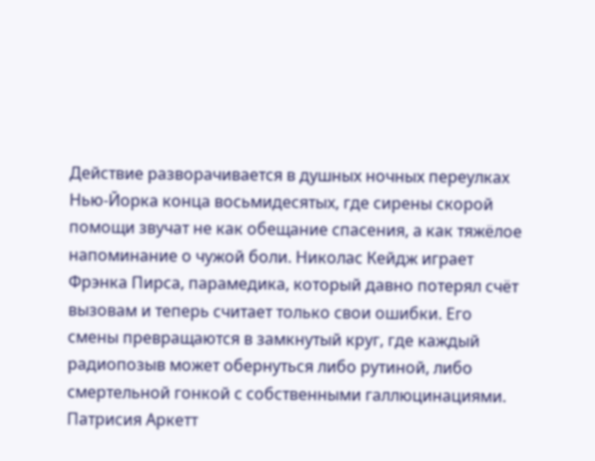Действие разворачивается в душных ночных переулках Нью-Йорка конца восьмидесятых, где сирены скорой помощи звучат не как обещание спасения, а как тяжёлое напоминание о чужой боли. Николас Кейдж играет Фрэнка Пирса, парамедика, который давно потерял счёт вызовам и теперь считает только свои ошибки. Его смены превращаются в замкнутый круг, где каждый радиопозыв может обернуться либо рутиной, либо смертельной гонкой с собственными галлюцинациями. Патрисия Аркетт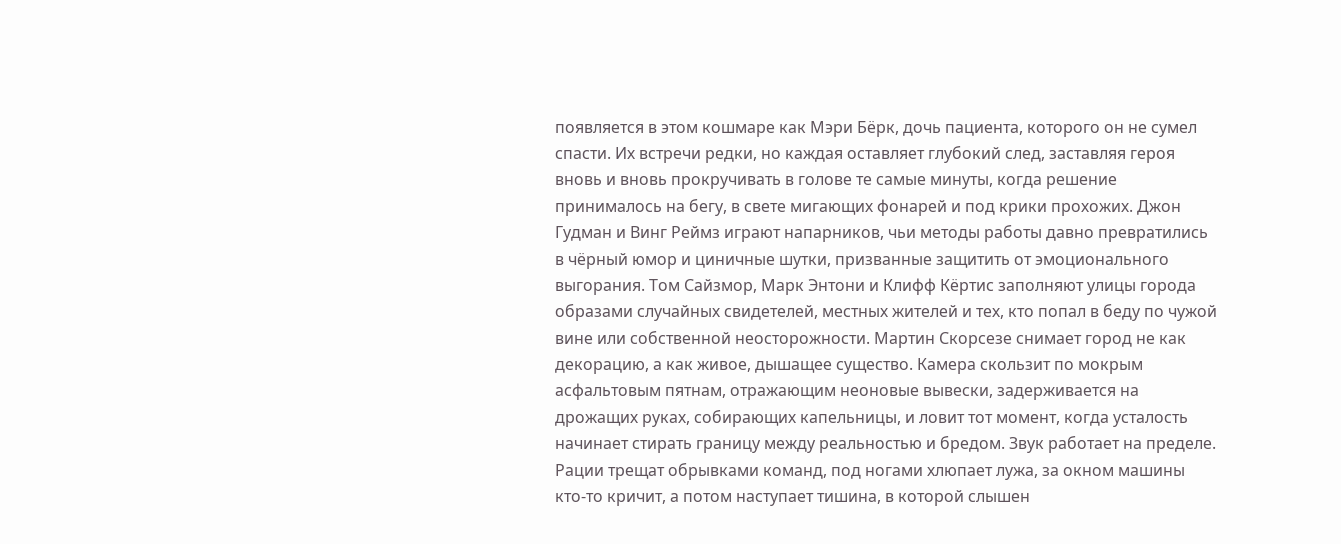появляется в этом кошмаре как Мэри Бёрк, дочь пациента, которого он не сумел спасти. Их встречи редки, но каждая оставляет глубокий след, заставляя героя вновь и вновь прокручивать в голове те самые минуты, когда решение принималось на бегу, в свете мигающих фонарей и под крики прохожих. Джон Гудман и Винг Реймз играют напарников, чьи методы работы давно превратились в чёрный юмор и циничные шутки, призванные защитить от эмоционального выгорания. Том Сайзмор, Марк Энтони и Клифф Кёртис заполняют улицы города образами случайных свидетелей, местных жителей и тех, кто попал в беду по чужой вине или собственной неосторожности. Мартин Скорсезе снимает город не как декорацию, а как живое, дышащее существо. Камера скользит по мокрым асфальтовым пятнам, отражающим неоновые вывески, задерживается на дрожащих руках, собирающих капельницы, и ловит тот момент, когда усталость начинает стирать границу между реальностью и бредом. Звук работает на пределе. Рации трещат обрывками команд, под ногами хлюпает лужа, за окном машины кто-то кричит, а потом наступает тишина, в которой слышен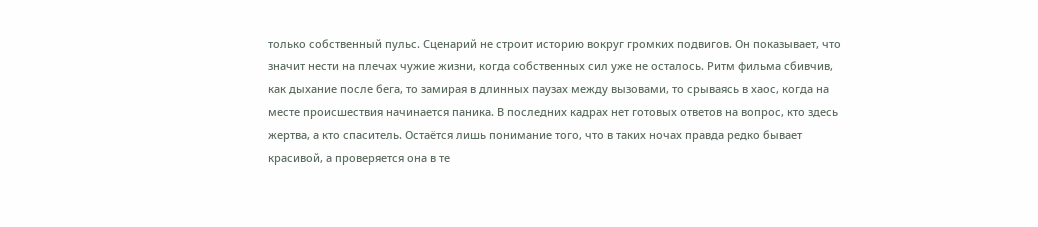только собственный пульс. Сценарий не строит историю вокруг громких подвигов. Он показывает, что значит нести на плечах чужие жизни, когда собственных сил уже не осталось. Ритм фильма сбивчив, как дыхание после бега, то замирая в длинных паузах между вызовами, то срываясь в хаос, когда на месте происшествия начинается паника. В последних кадрах нет готовых ответов на вопрос, кто здесь жертва, а кто спаситель. Остаётся лишь понимание того, что в таких ночах правда редко бывает красивой, а проверяется она в те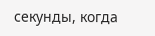секунды, когда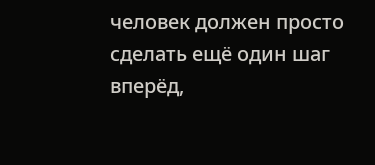человек должен просто сделать ещё один шаг вперёд,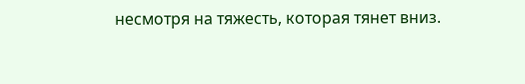несмотря на тяжесть, которая тянет вниз.